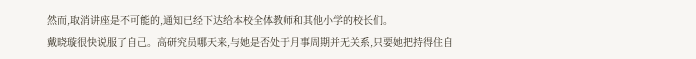然而,取消讲座是不可能的,通知已经下达给本校全体教师和其他小学的校长们。
戴晓璇很快说服了自己。高研究员哪天来,与她是否处于月事周期并无关系,只要她把持得住自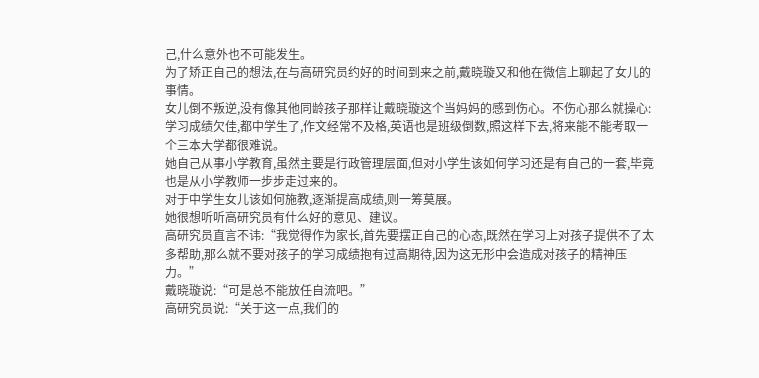己,什么意外也不可能发生。
为了矫正自己的想法,在与高研究员约好的时间到来之前,戴晓璇又和他在微信上聊起了女儿的事情。
女儿倒不叛逆,没有像其他同龄孩子那样让戴晓璇这个当妈妈的感到伤心。不伤心那么就操心:学习成绩欠佳,都中学生了,作文经常不及格,英语也是班级倒数,照这样下去,将来能不能考取一个三本大学都很难说。
她自己从事小学教育,虽然主要是行政管理层面,但对小学生该如何学习还是有自己的一套,毕竟也是从小学教师一步步走过来的。
对于中学生女儿该如何施教,逐渐提高成绩,则一筹莫展。
她很想听听高研究员有什么好的意见、建议。
高研究员直言不讳:“我觉得作为家长,首先要摆正自己的心态,既然在学习上对孩子提供不了太多帮助,那么就不要对孩子的学习成绩抱有过高期待,因为这无形中会造成对孩子的精神压力。”
戴晓璇说:“可是总不能放任自流吧。”
高研究员说:“关于这一点,我们的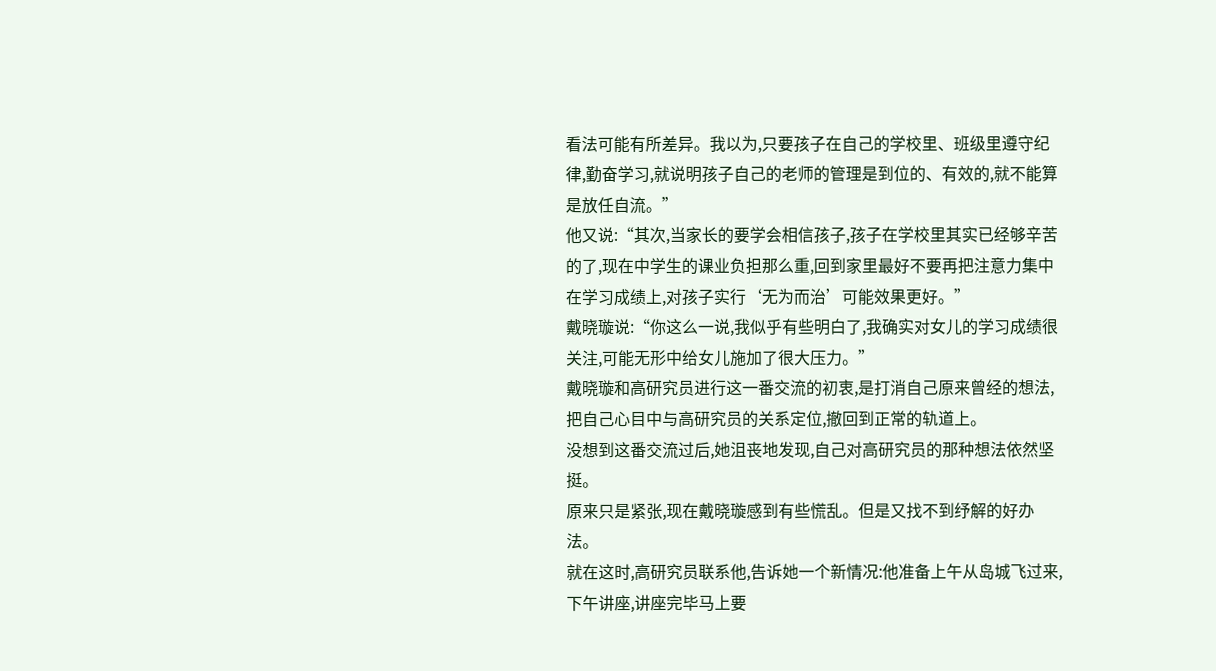看法可能有所差异。我以为,只要孩子在自己的学校里、班级里遵守纪律,勤奋学习,就说明孩子自己的老师的管理是到位的、有效的,就不能算是放任自流。”
他又说:“其次,当家长的要学会相信孩子,孩子在学校里其实已经够辛苦的了,现在中学生的课业负担那么重,回到家里最好不要再把注意力集中在学习成绩上,对孩子实行‘无为而治’可能效果更好。”
戴晓璇说:“你这么一说,我似乎有些明白了,我确实对女儿的学习成绩很关注,可能无形中给女儿施加了很大压力。”
戴晓璇和高研究员进行这一番交流的初衷,是打消自己原来曾经的想法,把自己心目中与高研究员的关系定位,撤回到正常的轨道上。
没想到这番交流过后,她沮丧地发现,自己对高研究员的那种想法依然坚挺。
原来只是紧张,现在戴晓璇感到有些慌乱。但是又找不到纾解的好办法。
就在这时,高研究员联系他,告诉她一个新情况:他准备上午从岛城飞过来,下午讲座,讲座完毕马上要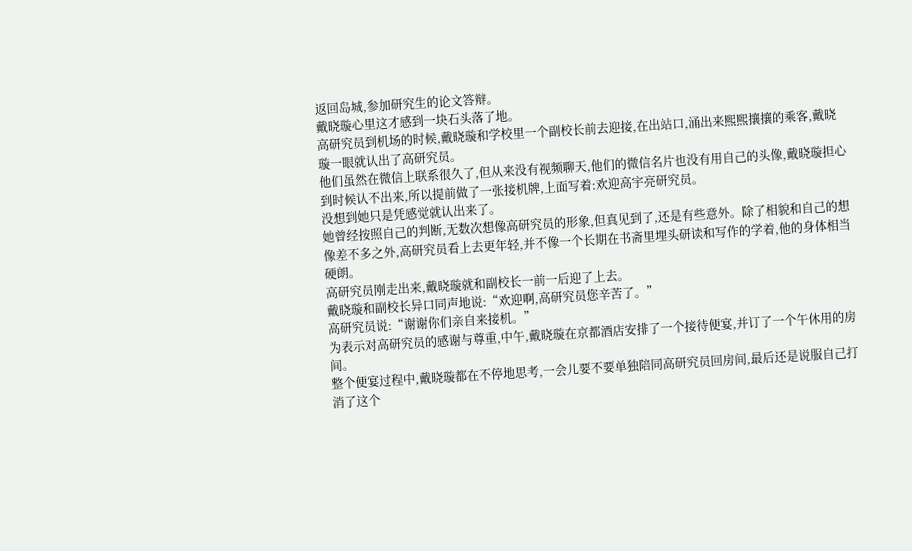返回岛城,参加研究生的论文答辩。
戴晓璇心里这才感到一块石头落了地。
高研究员到机场的时候,戴晓璇和学校里一个副校长前去迎接,在出站口,涌出来熙熙攘攘的乘客,戴晓璇一眼就认出了高研究员。
他们虽然在微信上联系很久了,但从来没有视频聊天,他们的微信名片也没有用自己的头像,戴晓璇担心到时候认不出来,所以提前做了一张接机牌,上面写着:欢迎高宇亮研究员。
没想到她只是凭感觉就认出来了。
她曾经按照自己的判断,无数次想像高研究员的形象,但真见到了,还是有些意外。除了相貌和自己的想像差不多之外,高研究员看上去更年轻,并不像一个长期在书斋里埋头研读和写作的学着,他的身体相当硬朗。
高研究员刚走出来,戴晓璇就和副校长一前一后迎了上去。
戴晓璇和副校长异口同声地说:“欢迎啊,高研究员您辛苦了。”
高研究员说:“谢谢你们亲自来接机。”
为表示对高研究员的感谢与尊重,中午,戴晓璇在京都酒店安排了一个接待便宴,并订了一个午休用的房间。
整个便宴过程中,戴晓璇都在不停地思考,一会儿要不要单独陪同高研究员回房间,最后还是说服自己打消了这个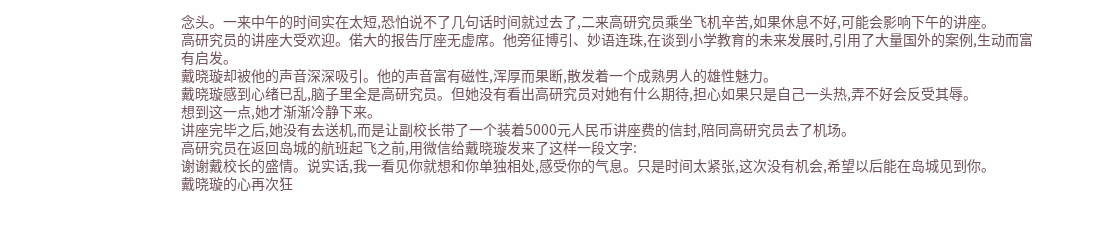念头。一来中午的时间实在太短,恐怕说不了几句话时间就过去了,二来高研究员乘坐飞机辛苦,如果休息不好,可能会影响下午的讲座。
高研究员的讲座大受欢迎。偌大的报告厅座无虚席。他旁征博引、妙语连珠,在谈到小学教育的未来发展时,引用了大量国外的案例,生动而富有启发。
戴晓璇却被他的声音深深吸引。他的声音富有磁性,浑厚而果断,散发着一个成熟男人的雄性魅力。
戴晓璇感到心绪已乱,脑子里全是高研究员。但她没有看出高研究员对她有什么期待,担心如果只是自己一头热,弄不好会反受其辱。
想到这一点,她才渐渐冷静下来。
讲座完毕之后,她没有去送机,而是让副校长带了一个装着5000元人民币讲座费的信封,陪同高研究员去了机场。
高研究员在返回岛城的航班起飞之前,用微信给戴晓璇发来了这样一段文字:
谢谢戴校长的盛情。说实话,我一看见你就想和你单独相处,感受你的气息。只是时间太紧张,这次没有机会,希望以后能在岛城见到你。
戴晓璇的心再次狂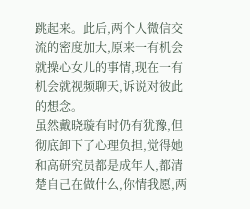跳起来。此后,两个人微信交流的密度加大,原来一有机会就操心女儿的事情,现在一有机会就视频聊天,诉说对彼此的想念。
虽然戴晓璇有时仍有犹豫,但彻底卸下了心理负担,觉得她和高研究员都是成年人,都清楚自己在做什么,你情我愿,两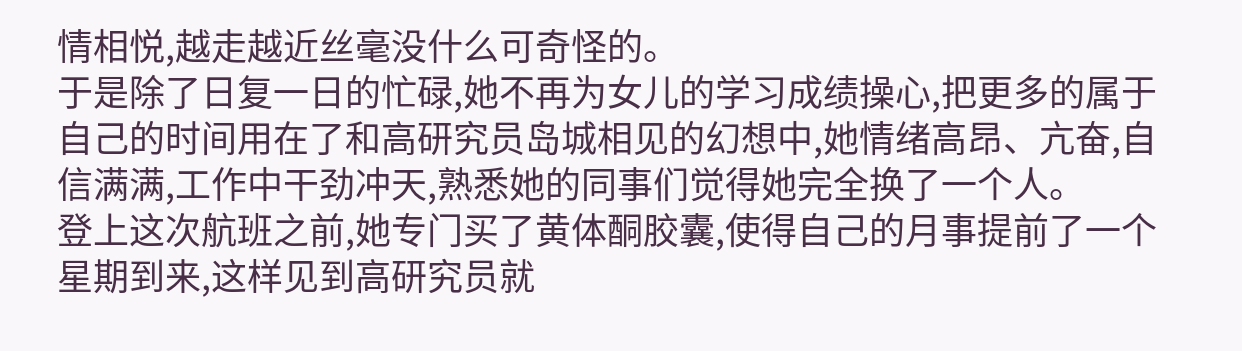情相悦,越走越近丝毫没什么可奇怪的。
于是除了日复一日的忙碌,她不再为女儿的学习成绩操心,把更多的属于自己的时间用在了和高研究员岛城相见的幻想中,她情绪高昂、亢奋,自信满满,工作中干劲冲天,熟悉她的同事们觉得她完全换了一个人。
登上这次航班之前,她专门买了黄体酮胶囊,使得自己的月事提前了一个星期到来,这样见到高研究员就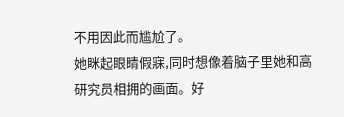不用因此而尴尬了。
她眯起眼睛假寐,同时想像着脑子里她和高研究员相拥的画面。好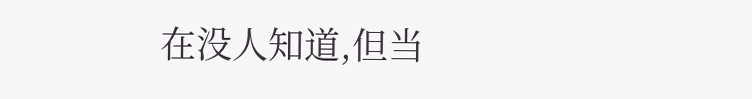在没人知道,但当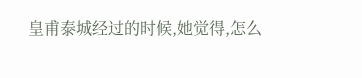皇甫泰城经过的时候,她觉得,怎么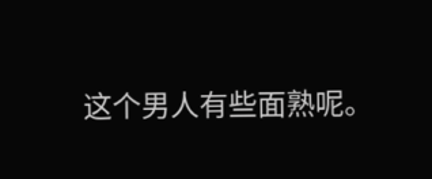这个男人有些面熟呢。